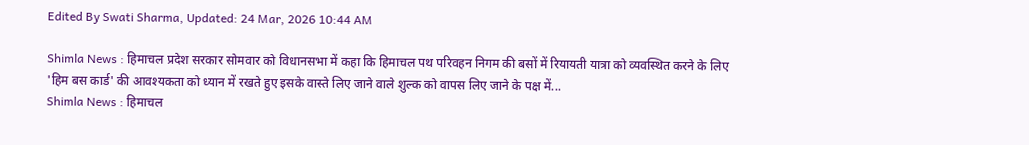Edited By Swati Sharma, Updated: 24 Mar, 2026 10:44 AM

Shimla News : हिमाचल प्रदेश सरकार सोमवार को विधानसभा में कहा कि हिमाचल पथ परिवहन निगम की बसों में रियायती यात्रा को व्यवस्थित करने के लिए 'हिम बस कार्ड' की आवश्यकता को ध्यान में रखते हुए इसके वास्ते लिए जाने वाले शुल्क को वापस लिए जाने के पक्ष में...
Shimla News : हिमाचल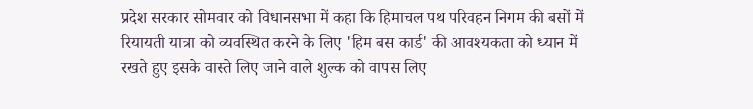प्रदेश सरकार सोमवार को विधानसभा में कहा कि हिमाचल पथ परिवहन निगम की बसों में रियायती यात्रा को व्यवस्थित करने के लिए 'हिम बस कार्ड' की आवश्यकता को ध्यान में रखते हुए इसके वास्ते लिए जाने वाले शुल्क को वापस लिए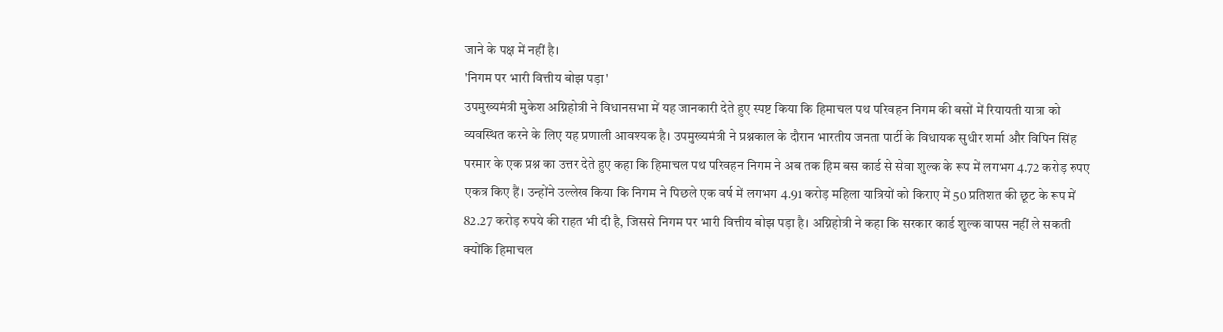जाने के पक्ष में नहीं है।
'निगम पर भारी वित्तीय बोझ पड़ा'
उपमुख्यमंत्री मुकेश अग्निहोत्री ने विधानसभा में यह जानकारी देते हुए स्पष्ट किया कि हिमाचल पथ परिवहन निगम की बसों में रियायती यात्रा को व्यवस्थित करने के लिए यह प्रणाली आवश्यक है। उपमुख्यमंत्री ने प्रश्नकाल के दौरान भारतीय जनता पार्टी के विधायक सुधीर शर्मा और विपिन सिंह परमार के एक प्रश्न का उत्तर देते हुए कहा कि हिमाचल पथ परिवहन निगम ने अब तक हिम बस कार्ड से सेवा शुल्क के रूप में लगभग 4.72 करोड़ रुपए एकत्र किए हैं। उन्होंने उल्लेख किया कि निगम ने पिछले एक वर्ष में लगभग 4.91 करोड़ महिला यात्रियों को किराए में 50 प्रतिशत की छूट के रूप में 82.27 करोड़ रुपये की राहत भी दी है, जिससे निगम पर भारी वित्तीय बोझ पड़ा है। अग्निहोत्री ने कहा कि सरकार कार्ड शुल्क वापस नहीं ले सकती क्योंकि हिमाचल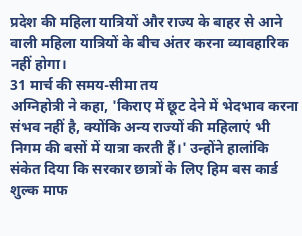प्रदेश की महिला यात्रियों और राज्य के बाहर से आने वाली महिला यात्रियों के बीच अंतर करना व्यावहारिक नहीं होगा।
31 मार्च की समय-सीमा तय
अग्निहोत्री ने कहा, 'किराए में छूट देने में भेदभाव करना संभव नहीं है, क्योंकि अन्य राज्यों की महिलाएं भी निगम की बसों में यात्रा करती हैं।' उन्होंने हालांकि संकेत दिया कि सरकार छात्रों के लिए हिम बस कार्ड शुल्क माफ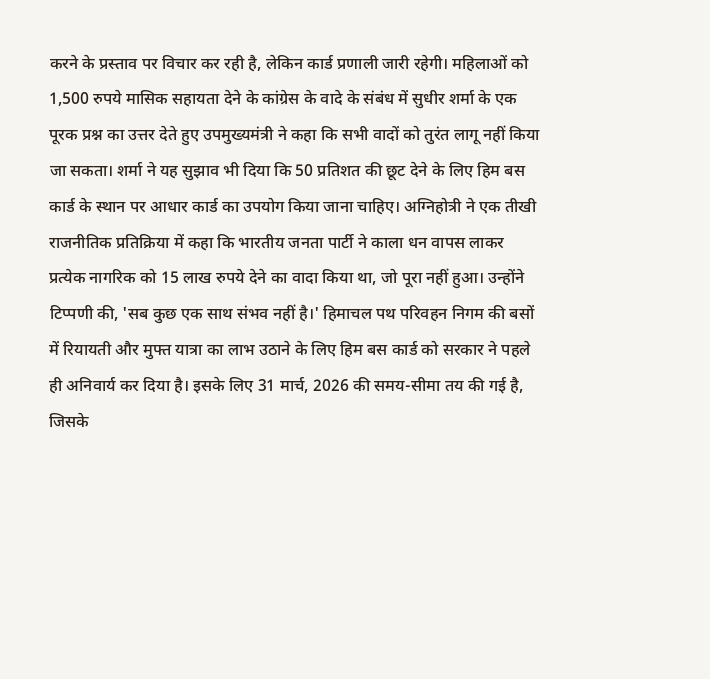करने के प्रस्ताव पर विचार कर रही है, लेकिन कार्ड प्रणाली जारी रहेगी। महिलाओं को 1,500 रुपये मासिक सहायता देने के कांग्रेस के वादे के संबंध में सुधीर शर्मा के एक पूरक प्रश्न का उत्तर देते हुए उपमुख्यमंत्री ने कहा कि सभी वादों को तुरंत लागू नहीं किया जा सकता। शर्मा ने यह सुझाव भी दिया कि 50 प्रतिशत की छूट देने के लिए हिम बस कार्ड के स्थान पर आधार कार्ड का उपयोग किया जाना चाहिए। अग्निहोत्री ने एक तीखी राजनीतिक प्रतिक्रिया में कहा कि भारतीय जनता पार्टी ने काला धन वापस लाकर प्रत्येक नागरिक को 15 लाख रुपये देने का वादा किया था, जो पूरा नहीं हुआ। उन्होंने टिप्पणी की, 'सब कुछ एक साथ संभव नहीं है।' हिमाचल पथ परिवहन निगम की बसों में रियायती और मुफ्त यात्रा का लाभ उठाने के लिए हिम बस कार्ड को सरकार ने पहले ही अनिवार्य कर दिया है। इसके लिए 31 मार्च, 2026 की समय-सीमा तय की गई है, जिसके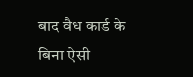बाद वैध कार्ड के बिना ऐसी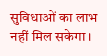सुविधाओं का लाभ नहीं मिल सकेगा।